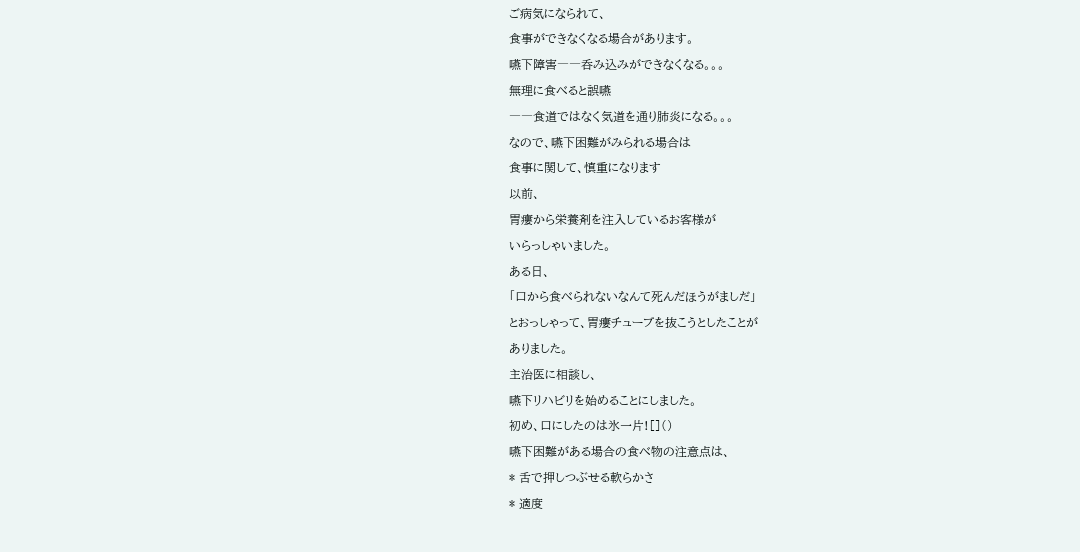ご病気になられて、
食事ができなくなる場合があります。
嚥下障害――呑み込みができなくなる。。。
無理に食べると誤嚥
――食道ではなく気道を通り肺炎になる。。。
なので、嚥下困難がみられる場合は
食事に関して、慎重になります
以前、
胃瘻から栄養剤を注入しているお客様が
いらっしゃいました。
ある日、
「口から食べられないなんて死んだほうがましだ」
とおっしゃって、胃瘻チューブを抜こうとしたことが
ありました。
主治医に相談し、
嚥下リハビリを始めることにしました。
初め、口にしたのは氷一片![]()
嚥下困難がある場合の食べ物の注意点は、
* 舌で押しつぶせる軟らかさ
* 適度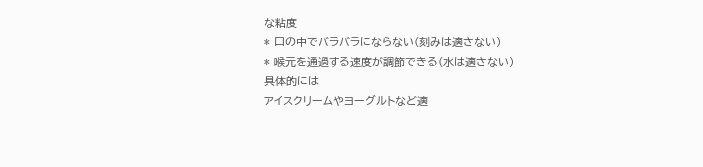な粘度
* 口の中でバラバラにならない(刻みは適さない)
* 喉元を通過する速度が調節できる(水は適さない)
具体的には
アイスクリームやヨーグルトなど適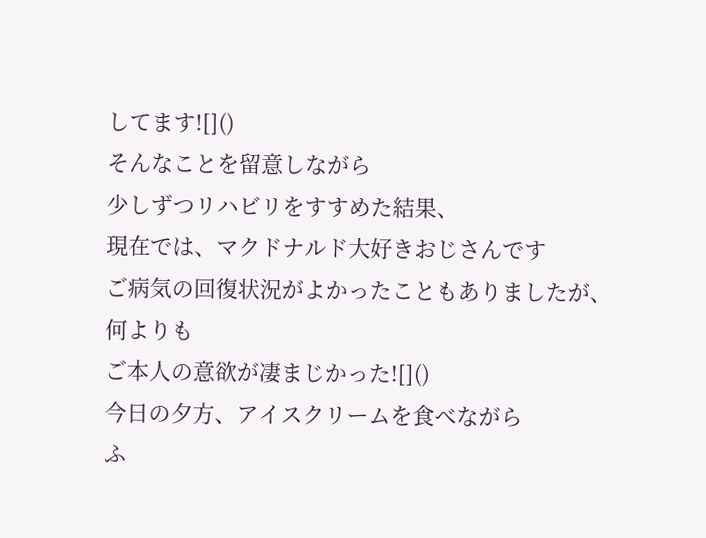してます![]()
そんなことを留意しながら
少しずつリハビリをすすめた結果、
現在では、マクドナルド大好きおじさんです
ご病気の回復状況がよかったこともありましたが、
何よりも
ご本人の意欲が凄まじかった![]()
今日の夕方、アイスクリームを食べながら
ふ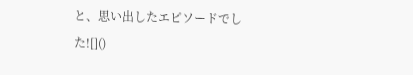と、思い出したエピソードでした![]()